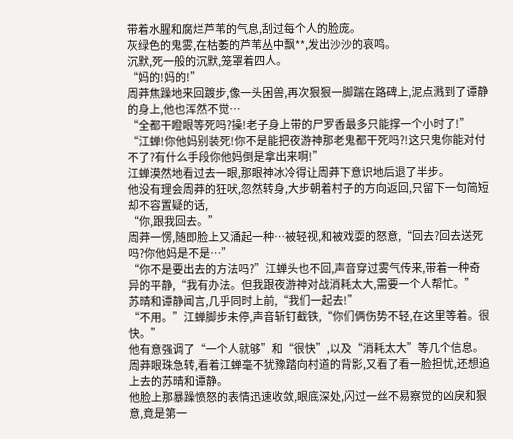带着水腥和腐烂芦苇的气息,刮过每个人的脸庞。
灰绿色的鬼雾,在枯萎的芦苇丛中飘**,发出沙沙的哀鸣。
沉默,死一般的沉默,笼罩着四人。
“妈的!妈的!”
周莽焦躁地来回踱步,像一头困兽,再次狠狠一脚踹在路碑上,泥点溅到了谭静的身上,他也浑然不觉…
“全都干瞪眼等死吗?操!老子身上带的尸罗香最多只能撑一个小时了!”
“江蝉!你他妈别装死!你不是能把夜游神那老鬼都干死吗?!这只鬼你能对付不了?有什么手段你他妈倒是拿出来啊!”
江蝉漠然地看过去一眼,那眼神冰冷得让周莽下意识地后退了半步。
他没有理会周莽的狂吠,忽然转身,大步朝着村子的方向返回,只留下一句简短却不容置疑的话,
“你,跟我回去。”
周莽一愣,随即脸上又涌起一种…被轻视,和被戏耍的怒意,“回去?回去送死吗?你他妈是不是…”
“你不是要出去的方法吗?”江蝉头也不回,声音穿过雾气传来,带着一种奇异的平静,“我有办法。但我跟夜游神对战消耗太大,需要一个人帮忙。”
苏晴和谭静闻言,几乎同时上前,“我们一起去!”
“不用。”江蝉脚步未停,声音斩钉截铁,“你们俩伤势不轻,在这里等着。很快。”
他有意强调了“一个人就够”和“很快”,以及“消耗太大”等几个信息。
周莽眼珠急转,看着江蝉毫不犹豫踏向村道的背影,又看了看一脸担忧,还想追上去的苏晴和谭静。
他脸上那暴躁愤怒的表情迅速收敛,眼底深处,闪过一丝不易察觉的凶戾和狠意,竟是第一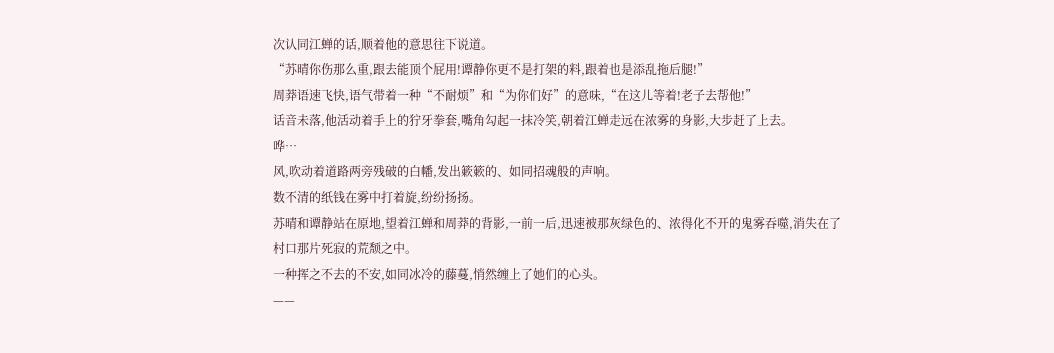次认同江蝉的话,顺着他的意思往下说道。
“苏晴你伤那么重,跟去能顶个屁用!谭静你更不是打架的料,跟着也是添乱拖后腿!”
周莽语速飞快,语气带着一种“不耐烦”和“为你们好”的意味,“在这儿等着!老子去帮他!”
话音未落,他活动着手上的狞牙拳套,嘴角勾起一抹冷笑,朝着江蝉走远在浓雾的身影,大步赶了上去。
哗…
风,吹动着道路两旁残破的白幡,发出簌簌的、如同招魂般的声响。
数不清的纸钱在雾中打着旋,纷纷扬扬。
苏晴和谭静站在原地,望着江蝉和周莽的背影,一前一后,迅速被那灰绿色的、浓得化不开的鬼雾吞噬,消失在了村口那片死寂的荒颓之中。
一种挥之不去的不安,如同冰冷的藤蔓,悄然缠上了她们的心头。
——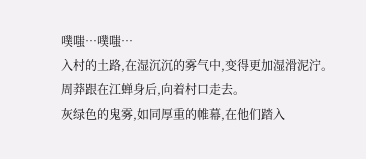噗嗤…噗嗤…
入村的土路,在湿沉沉的雾气中,变得更加湿滑泥泞。
周莽跟在江蝉身后,向着村口走去。
灰绿色的鬼雾,如同厚重的帷幕,在他们踏入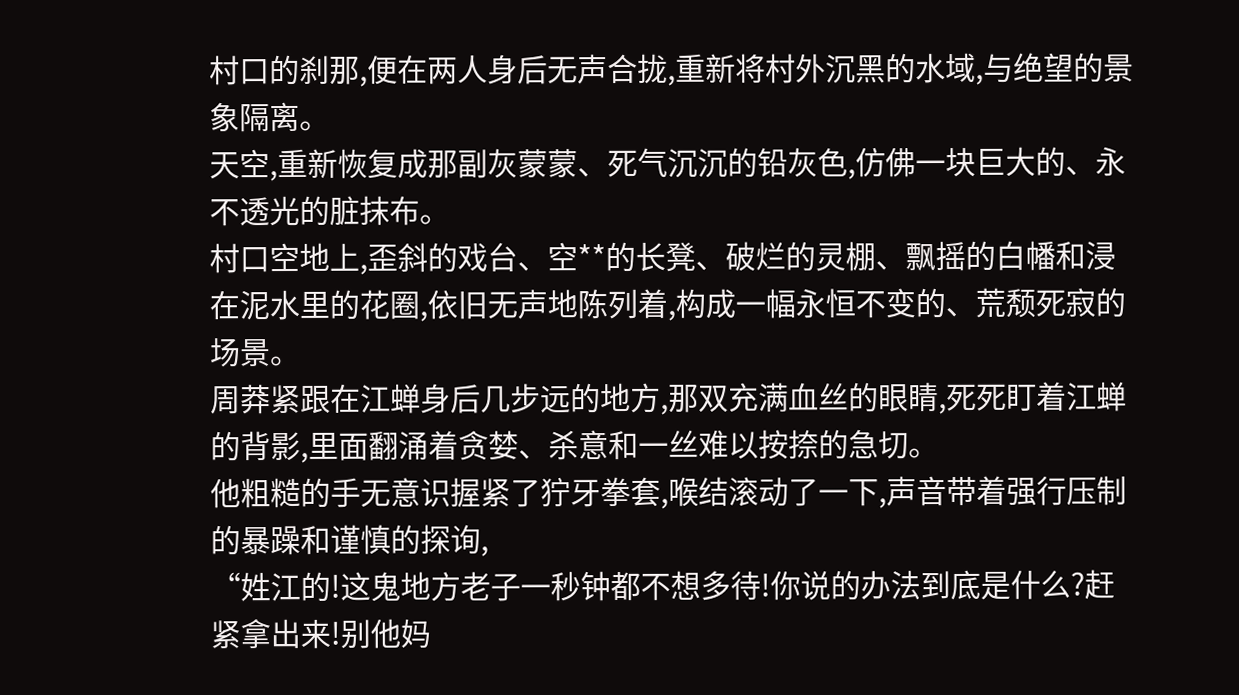村口的刹那,便在两人身后无声合拢,重新将村外沉黑的水域,与绝望的景象隔离。
天空,重新恢复成那副灰蒙蒙、死气沉沉的铅灰色,仿佛一块巨大的、永不透光的脏抹布。
村口空地上,歪斜的戏台、空**的长凳、破烂的灵棚、飘摇的白幡和浸在泥水里的花圈,依旧无声地陈列着,构成一幅永恒不变的、荒颓死寂的场景。
周莽紧跟在江蝉身后几步远的地方,那双充满血丝的眼睛,死死盯着江蝉的背影,里面翻涌着贪婪、杀意和一丝难以按捺的急切。
他粗糙的手无意识握紧了狞牙拳套,喉结滚动了一下,声音带着强行压制的暴躁和谨慎的探询,
“姓江的!这鬼地方老子一秒钟都不想多待!你说的办法到底是什么?赶紧拿出来!别他妈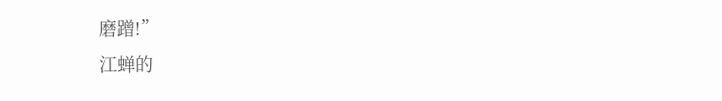磨蹭!”
江蝉的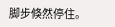脚步倏然停住。